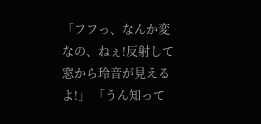「フフっ、なんか変なの、ねぇ!反射して窓から玲音が見えるよ!」 「うん知って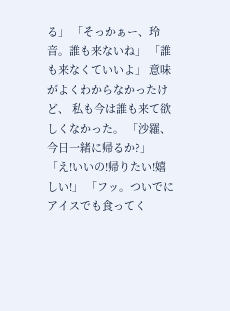る」 「そっかぁー、玲音。誰も来ないね」 「誰も来なくていいよ」 意味がよくわからなかったけど、 私も今は誰も来て欲しくなかった。 「沙羅、今日一緒に帰るか?」 「え!いいの!帰りたい!嬉しい!」 「フッ。ついでにアイスでも食ってく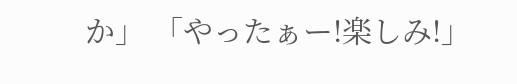か」 「やったぁー!楽しみ!」